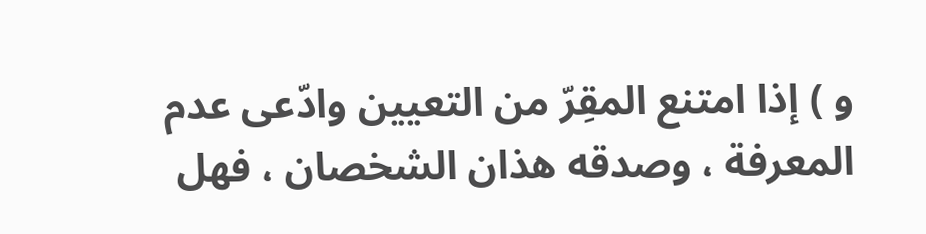و ) إذا امتنع المقِرّ من التعيين وادّعى عدم المعرفة ، وصدقه هذان الشخصان ، فهل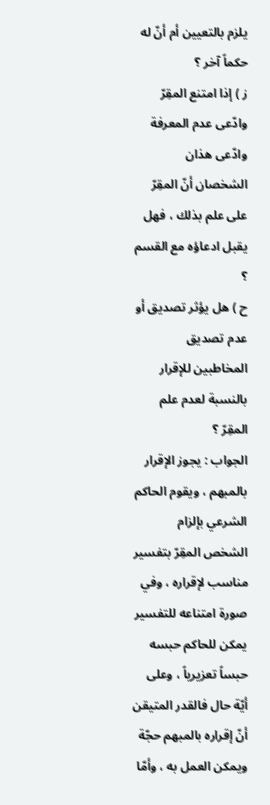يلزم بالتعيين أم أنّ له حكماً آخر ؟
ز ) إذا امتنع المقِرّ وادّعى عدم المعرفة وادّعى هذان الشخصان أنّ المقِرّ على علم بذلك ، فهل يقبل ادعاؤه مع القسم ؟
ح ) هل يؤثر تصديق أو عدم تصديق المخاطبين للإقرار بالنسبة لعدم علم المقِرّ ؟
الجواب : يجوز الإقرار بالمبهم ، ويقوم الحاكم الشرعي بإلزام الشخص المقِرّ بتفسير مناسب لإقراره ، وفي صورة امتناعه للتفسير يمكن للحاكم حبسه حبساً تعزيرياً ، وعلى أيّة حال فالقدر المتيقن أنّ إقراره بالمبهم حجّة ويمكن العمل به ، وأمّا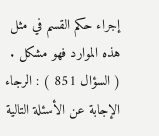إجراء حكم القسم في مثل هذه الموارد فهو مشكل .
( السؤال 851 ) : الرجاء الإجابة عن الأسئلة التالية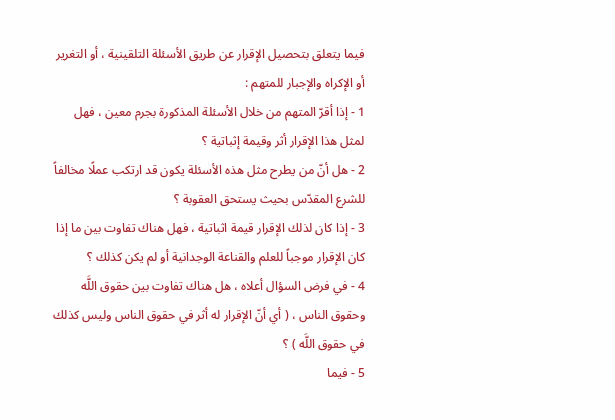فيما يتعلق بتحصيل الإقرار عن طريق الأسئلة التلقينية ، أو التغرير أو الإكراه والإجبار للمتهم :
1 - إذا أقرّ المتهم من خلال الأسئلة المذكورة بجرم معين ، فهل لمثل هذا الإقرار أثر وقيمة إثباتية ؟
2 - هل أنّ من يطرح مثل هذه الأسئلة يكون قد ارتكب عملًا مخالفاً للشرع المقدّس بحيث يستحق العقوبة ؟
3 - إذا كان لذلك الإقرار قيمة اثباتية ، فهل هناك تفاوت بين ما إذا كان الإقرار موجباً للعلم والقناعة الوجدانية أو لم يكن كذلك ؟
4 - في فرض السؤال أعلاه ، هل هناك تفاوت بين حقوق اللَّه وحقوق الناس ، ( أي أنّ الإقرار له أثر في حقوق الناس وليس كذلك في حقوق اللَّه ) ؟
5 - فيما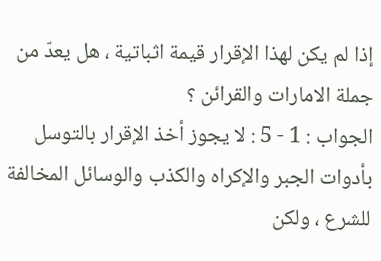إذا لم يكن لهذا الإقرار قيمة اثباتية ، هل يعدّ من جملة الامارات والقرائن ؟
الجواب : 1 - 5 : لا يجوز أخذ الإقرار بالتوسل بأدوات الجبر والإكراه والكذب والوسائل المخالفة للشرع ، ولكن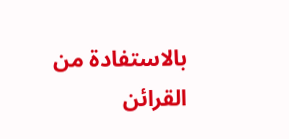بالاستفادة من القرائن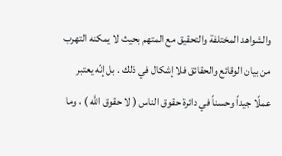والشواهد المختلفة والتحقيق مع المتهم بحيث لا يمكنه التهرب من بيان الوقائع والحقائق فلا إشكال في ذلك . بل إنّه يعتبر عملًا جيداً وحسناً في دائرة حقوق الناس ( لا حقوق اللَّه ) ، وما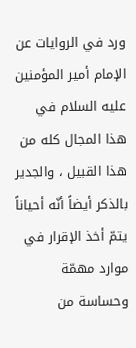ورد في الروايات عن الإمام أمير المؤمنين عليه السلام في هذا المجال كله من هذا القبيل ، والجدير بالذكر أيضاً أنّه أحياناً يتمّ أخذ الإقرار في موارد مهمّة وحساسة من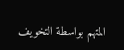المتهم بواسطة التخويف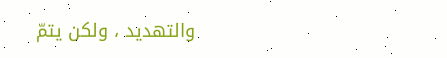والتهديد ، ولكن يتمّ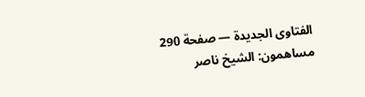الفتاوى الجديدة — صفحة 290
مساهمون: الشيخ ناصر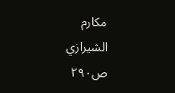مكارم الشيرازي
ص٢٩٠